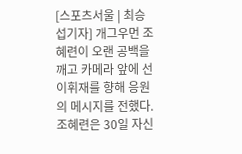[스포츠서울 | 최승섭기자] 개그우먼 조혜련이 오랜 공백을 깨고 카메라 앞에 선 이휘재를 향해 응원의 메시지를 전했다.
조혜련은 30일 자신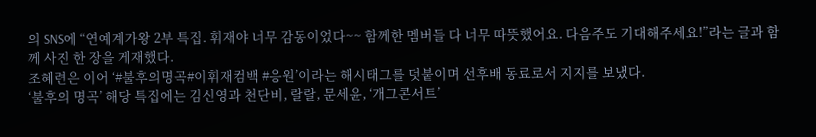의 SNS에 “연예계가왕 2부 특집. 휘재야 너무 감동이었다~~ 함께한 멤버들 다 너무 따뜻했어요. 다음주도 기대해주세요!”라는 글과 함께 사진 한 장을 게재했다.
조혜련은 이어 ‘#불후의명곡#이휘재컴백 #응원’이라는 해시태그를 덧붙이며 선후배 동료로서 지지를 보냈다.
‘불후의 명곡’ 해당 특집에는 김신영과 천단비, 랄랄, 문세윤, ‘개그콘서트’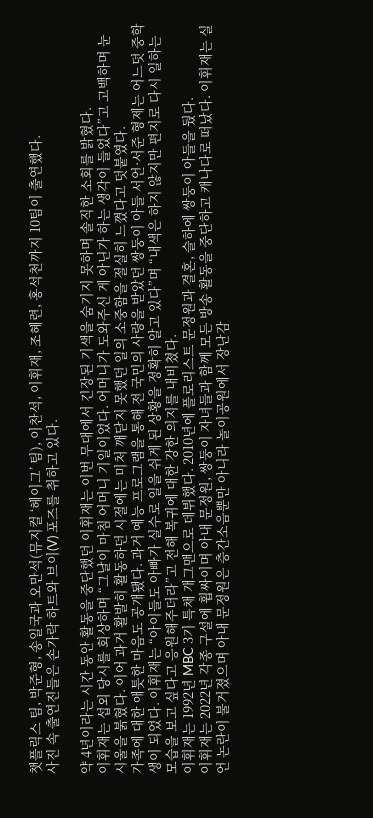챗플릭스 팀, 박준형, 송일국과 오만석(뮤지컬 ‘헤이그’ 팀), 이찬석, 이휘재, 조혜련, 홍석천까지 10팀이 출연했다.
사진 속 출연진들은 손가락 하트와 브이(V) 포즈를 취하고 있다.

약 4년이라는 시간 동안 활동을 중단했던 이휘재는 이번 무대에서 긴장된 기색을 숨기지 못하며 솔직한 소회를 밝혔다.
이휘재는 섭외 당시를 회상하며 “그날이 마침 어머니 기일이었다. 어머니가 도와주신 게 아닌가 하는 생각이 들었다”고 고백하며 눈시울을 붉혔다. 이어 과거 활발히 활동하던 시절에는 미처 깨닫지 못했던 일의 소중함을 절실히 느꼈다고 덧붙였다.
가족에 대한 애틋한 마음도 공개됐다. 과거 예능 프로그램을 통해 전 국민의 사랑을 받았던 쌍둥이 아들 서언·서준 형제는 어느덧 중학생이 되었다. 이휘재는 “아이들도 아빠가 실수로 일을 쉬게 된 상황을 정확히 알고 있다”며 “내색은 하지 않지만 편지로 다시 일하는 모습을 보고 싶다고 응원해주더라”고 전해 복귀에 대한 강한 의지를 내비쳤다.
이휘재는 1992년 MBC 3기 특채 개그맨으로 데뷔했다. 2010년에 플로리스트 문정원과 결혼, 슬하에 쌍둥이 아들을 뒀다.
이휘재는 2022년 각종 구설에 휩싸이며 아내 문정원, 쌍둥이 자녀들과 함께 모든 방송 활동을 중단하고 캐나다로 떠났다. 이휘재는 실언 논란이 불거졌으며 아내 문정원은 층간소음뿐만 아니라 놀이공원에서 장난감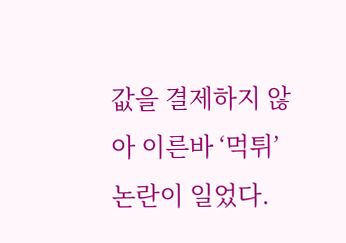값을 결제하지 않아 이른바 ‘먹튀’ 논란이 일었다.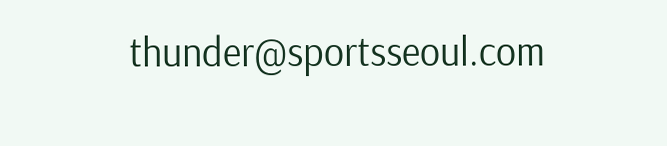thunder@sportsseoul.com